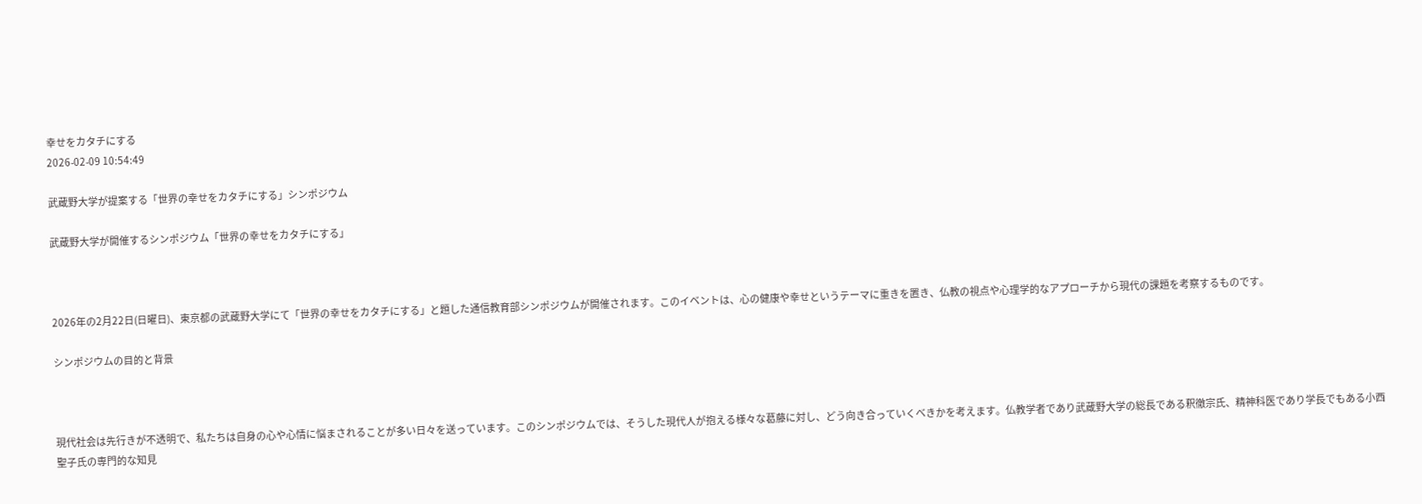幸せをカタチにする
2026-02-09 10:54:49

武蔵野大学が提案する「世界の幸せをカタチにする」シンポジウム

武蔵野大学が開催するシンポジウム「世界の幸せをカタチにする」



2026年の2月22日(日曜日)、東京都の武蔵野大学にて「世界の幸せをカタチにする」と題した通信教育部シンポジウムが開催されます。このイベントは、心の健康や幸せというテーマに重きを置き、仏教の視点や心理学的なアプローチから現代の課題を考察するものです。

シンポジウムの目的と背景



現代社会は先行きが不透明で、私たちは自身の心や心情に悩まされることが多い日々を送っています。このシンポジウムでは、そうした現代人が抱える様々な葛藤に対し、どう向き合っていくべきかを考えます。仏教学者であり武蔵野大学の総長である釈徹宗氏、精神科医であり学長でもある小西聖子氏の専門的な知見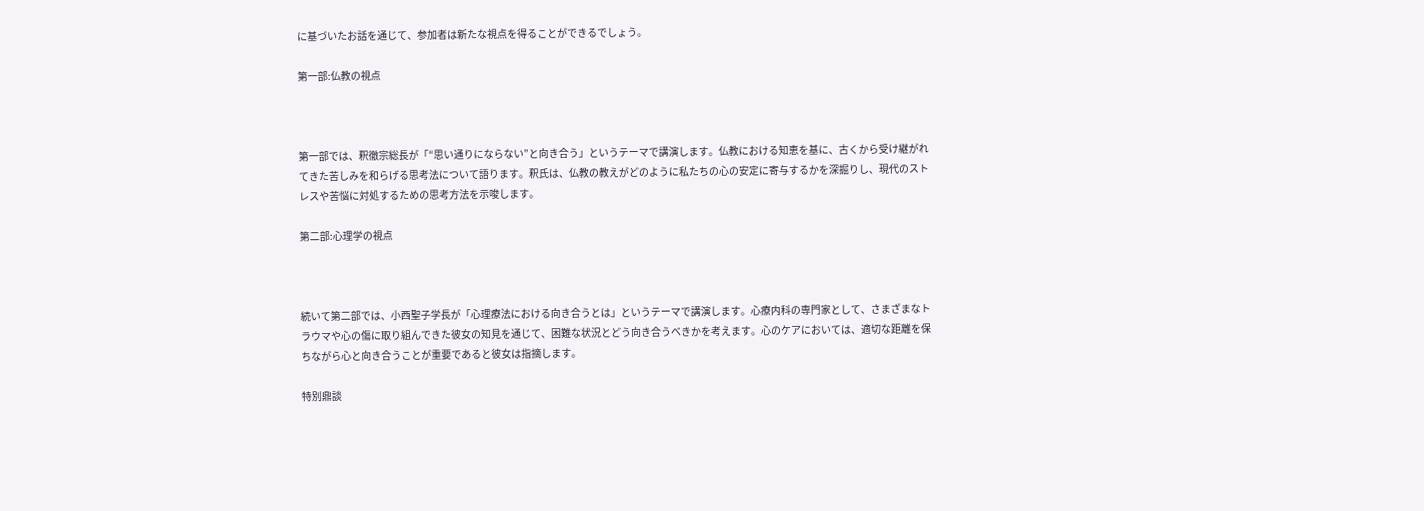に基づいたお話を通じて、参加者は新たな視点を得ることができるでしょう。

第一部:仏教の視点



第一部では、釈徹宗総長が「“思い通りにならない”と向き合う」というテーマで講演します。仏教における知恵を基に、古くから受け継がれてきた苦しみを和らげる思考法について語ります。釈氏は、仏教の教えがどのように私たちの心の安定に寄与するかを深掘りし、現代のストレスや苦悩に対処するための思考方法を示唆します。

第二部:心理学の視点



続いて第二部では、小西聖子学長が「心理療法における向き合うとは」というテーマで講演します。心療内科の専門家として、さまざまなトラウマや心の傷に取り組んできた彼女の知見を通じて、困難な状況とどう向き合うべきかを考えます。心のケアにおいては、適切な距離を保ちながら心と向き合うことが重要であると彼女は指摘します。

特別鼎談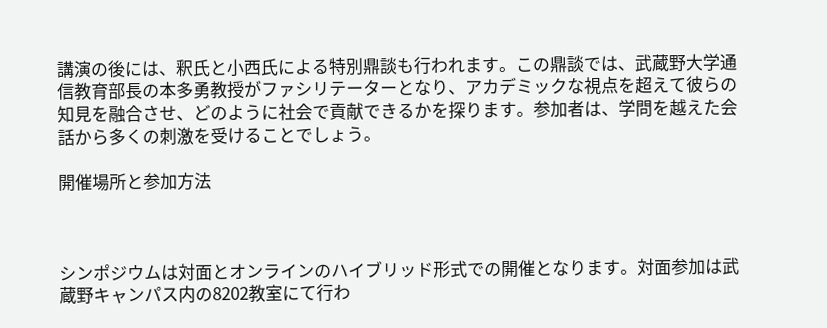講演の後には、釈氏と小西氏による特別鼎談も行われます。この鼎談では、武蔵野大学通信教育部長の本多勇教授がファシリテーターとなり、アカデミックな視点を超えて彼らの知見を融合させ、どのように社会で貢献できるかを探ります。参加者は、学問を越えた会話から多くの刺激を受けることでしょう。

開催場所と参加方法



シンポジウムは対面とオンラインのハイブリッド形式での開催となります。対面参加は武蔵野キャンパス内の8202教室にて行わ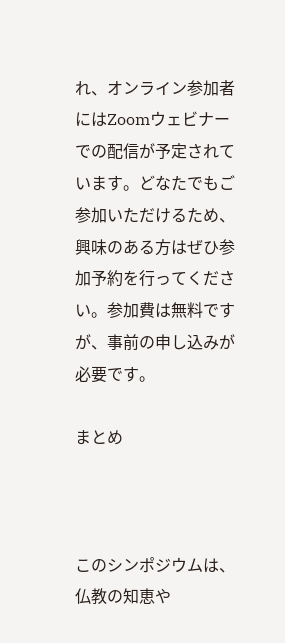れ、オンライン参加者にはZoomウェビナーでの配信が予定されています。どなたでもご参加いただけるため、興味のある方はぜひ参加予約を行ってください。参加費は無料ですが、事前の申し込みが必要です。

まとめ



このシンポジウムは、仏教の知恵や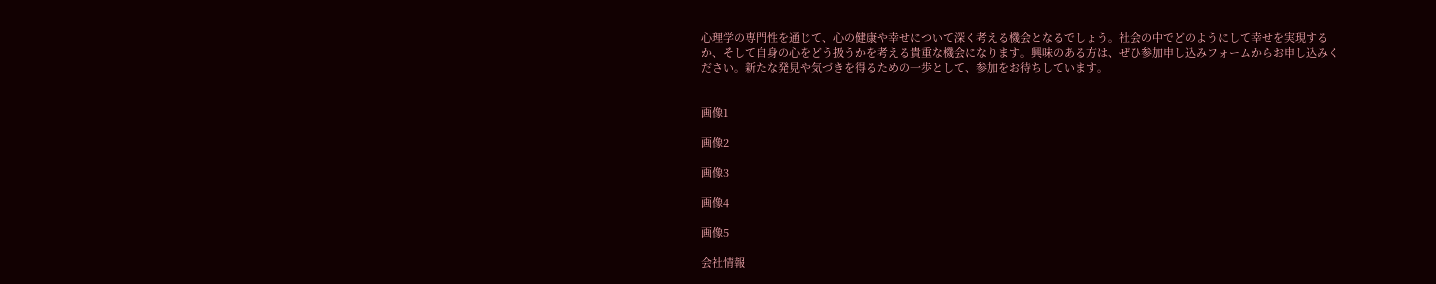心理学の専門性を通じて、心の健康や幸せについて深く考える機会となるでしょう。社会の中でどのようにして幸せを実現するか、そして自身の心をどう扱うかを考える貴重な機会になります。興味のある方は、ぜひ参加申し込みフォームからお申し込みください。新たな発見や気づきを得るための一歩として、参加をお待ちしています。


画像1

画像2

画像3

画像4

画像5

会社情報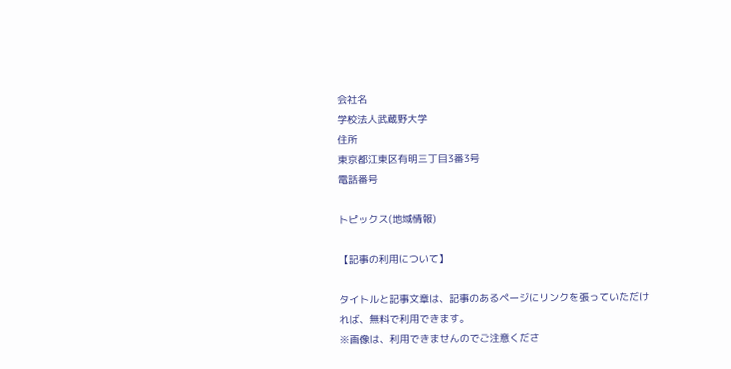会社名
学校法人武蔵野大学
住所
東京都江東区有明三丁目3番3号
電話番号

トピックス(地域情報)

【記事の利用について】

タイトルと記事文章は、記事のあるページにリンクを張っていただければ、無料で利用できます。
※画像は、利用できませんのでご注意くださ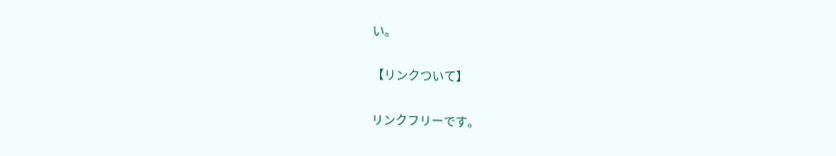い。

【リンクついて】

リンクフリーです。